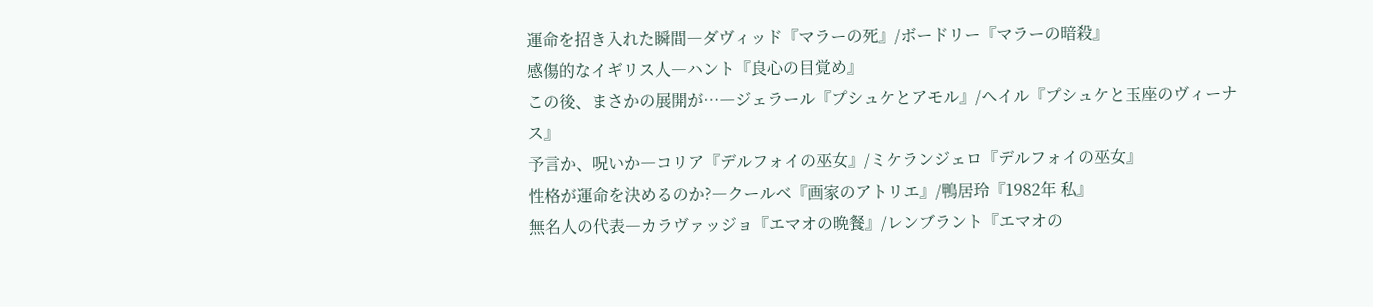運命を招き入れた瞬間―ダヴィッド『マラーの死』/ボードリー『マラーの暗殺』
感傷的なイギリス人―ハント『良心の目覚め』
この後、まさかの展開が…―ジェラール『プシュケとアモル』/ヘイル『プシュケと玉座のヴィーナス』
予言か、呪いか―コリア『デルフォイの巫女』/ミケランジェロ『デルフォイの巫女』
性格が運命を決めるのか?―クールベ『画家のアトリエ』/鴨居玲『1982年 私』
無名人の代表―カラヴァッジョ『エマオの晩餐』/レンブラント『エマオの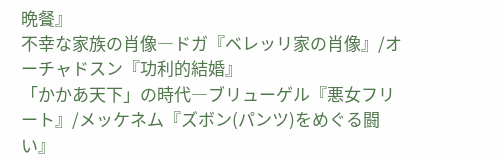晩餐』
不幸な家族の肖像―ドガ『ベレッリ家の肖像』/オーチャドスン『功利的結婚』
「かかあ天下」の時代―ブリューゲル『悪女フリート』/メッケネム『ズボン(パンツ)をめぐる闘い』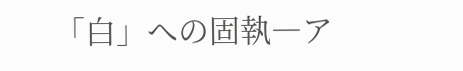「白」への固執―ア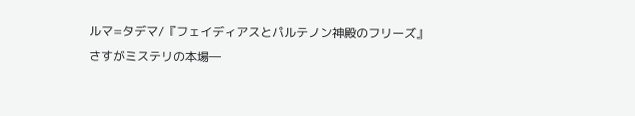ルマ=タデマ/『フェイディアスとパルテノン神殿のフリーズ』
さすがミステリの本場―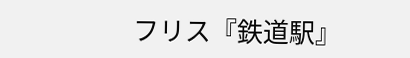フリス『鉄道駅』